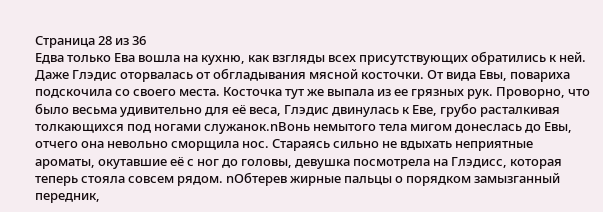Страница 28 из 36
Едва только Ева вошла на кухню, как взгляды всех присутствующих обратились к ней. Даже Глэдис оторвалась от обгладывания мясной косточки. От вида Евы, повариха подскочила со своего места. Косточка тут же выпала из ее грязных рук. Проворно, что было весьма удивительно для её веса, Глэдис двинулась к Еве, грубо расталкивая толкающихся под ногами служанок.nВонь немытого тела мигом донеслась до Евы, отчего она невольно сморщила нос. Стараясь сильно не вдыхать неприятные ароматы, окутавшие её с ног до головы, девушка посмотрела на Глэдисс, которая теперь стояла совсем рядом. nОбтерев жирные пальцы о порядком замызганный передник,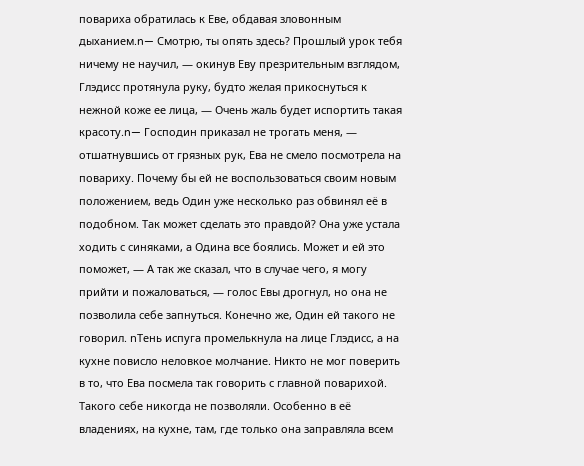повариха обратилась к Еве, обдавая зловонным дыханием.n— Смотрю, ты опять здесь? Прошлый урок тебя ничему не научил, — окинув Еву презрительным взглядом, Глэдисс протянула руку, будто желая прикоснуться к нежной коже ее лица, — Очень жаль будет испортить такая красоту.n— Господин приказал не трогать меня, — отшатнувшись от грязных рук, Ева не смело посмотрела на повариху. Почему бы ей не воспользоваться своим новым положением, ведь Один уже несколько раз обвинял её в подобном. Так может сделать это правдой? Она уже устала ходить с синяками, а Одина все боялись. Может и ей это поможет, — А так же сказал, что в случае чего, я могу прийти и пожаловаться, — голос Евы дрогнул, но она не позволила себе запнуться. Конечно же, Один ей такого не говорил. nТень испуга промелькнула на лице Глэдисс, а на кухне повисло неловкое молчание. Никто не мог поверить в то, что Ева посмела так говорить с главной поварихой. Такого себе никогда не позволяли. Особенно в её владениях, на кухне, там, где только она заправляла всем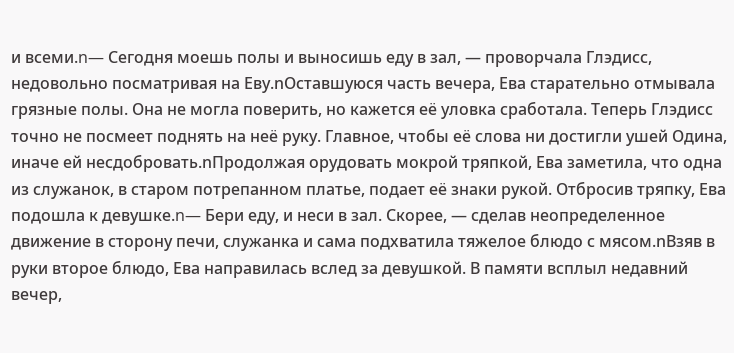и всеми.n— Сегодня моешь полы и выносишь еду в зал, — проворчала Глэдисс, недовольно посматривая на Еву.nОставшуюся часть вечера, Ева старательно отмывала грязные полы. Она не могла поверить, но кажется её уловка сработала. Теперь Глэдисс точно не посмеет поднять на неё руку. Главное, чтобы её слова ни достигли ушей Одина, иначе ей несдобровать.nПродолжая орудовать мокрой тряпкой, Ева заметила, что одна из служанок, в старом потрепанном платье, подает её знаки рукой. Отбросив тряпку, Ева подошла к девушке.n— Бери еду, и неси в зал. Скорее, — сделав неопределенное движение в сторону печи, служанка и сама подхватила тяжелое блюдо с мясом.nВзяв в руки второе блюдо, Ева направилась вслед за девушкой. В памяти всплыл недавний вечер,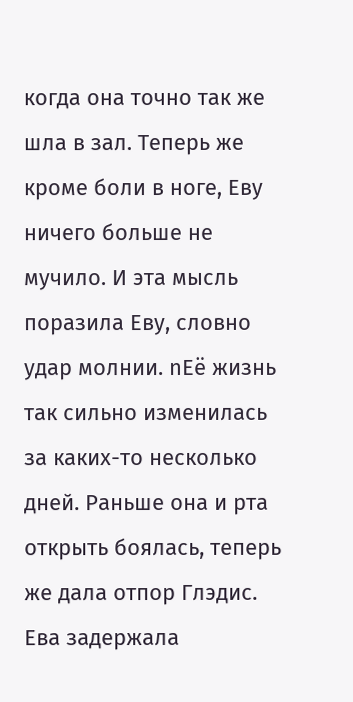когда она точно так же шла в зал. Теперь же кроме боли в ноге, Еву ничего больше не мучило. И эта мысль поразила Еву, словно удар молнии. nЕё жизнь так сильно изменилась за каких-то несколько дней. Раньше она и рта открыть боялась, теперь же дала отпор Глэдис. Ева задержала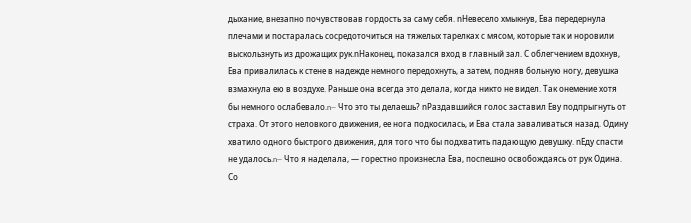дыхание, внезапно почувствовав гордость за саму себя. nНевесело хмыкнув, Ева передернула плечами и постаралась сосредоточиться на тяжелых тарелках с мясом, которые так и норовили выскользнуть из дрожащих рук.nНаконец, показался вход в главный зал. С облегчением вдохнув, Ева привалилась к стене в надежде немного передохнуть, а затем, подняв больную ногу, девушка взмахнула ею в воздухе. Раньше она всегда это делала, когда никто не видел. Так онемение хотя бы немного ослабевало.n— Что это ты делаешь? nРаздавшийся голос заставил Еву подпрыгнуть от страха. От этого неловкого движения, ее нога подкосилась, и Ева стала заваливаться назад. Одину хватило одного быстрого движения, для того что бы подхватить падающую девушку. nЕду спасти не удалось.n— Что я наделала, — горестно произнесла Ева, поспешно освобождаясь от рук Одина. Со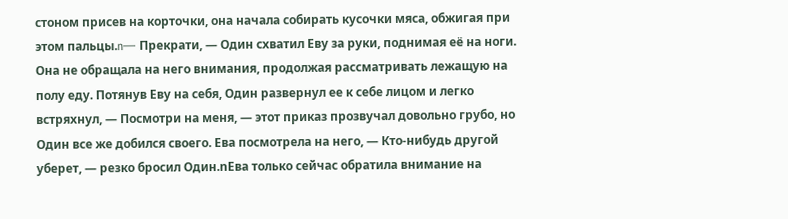стоном присев на корточки, она начала собирать кусочки мяса, обжигая при этом пальцы.n— Прекрати, — Один схватил Еву за руки, поднимая её на ноги. Она не обращала на него внимания, продолжая рассматривать лежащую на полу еду. Потянув Еву на себя, Один развернул ее к себе лицом и легко встряхнул, — Посмотри на меня, — этот приказ прозвучал довольно грубо, но Один все же добился своего. Ева посмотрела на него, — Кто-нибудь другой уберет, — резко бросил Один.nЕва только сейчас обратила внимание на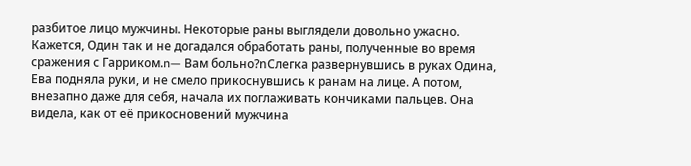разбитое лицо мужчины. Некоторые раны выглядели довольно ужасно. Кажется, Один так и не догадался обработать раны, полученные во время сражения с Гарриком.n— Вам больно?nСлегка развернувшись в руках Одина, Ева подняла руки, и не смело прикоснувшись к ранам на лице. А потом, внезапно даже для себя, начала их поглаживать кончиками пальцев. Она видела, как от её прикосновений мужчина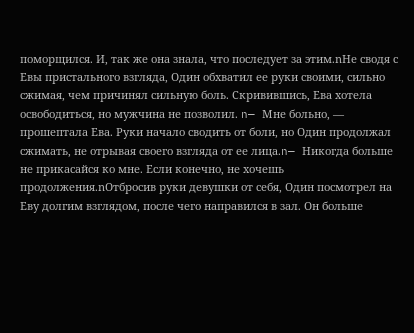поморщился. И, так же она знала, что последует за этим.nНе сводя с Евы пристального взгляда, Один обхватил ее руки своими, сильно сжимая, чем причинял сильную боль. Скривившись, Ева хотела освободиться, но мужчина не позволил. n— Мне больно, — прошептала Ева. Руки начало сводить от боли, но Один продолжал сжимать, не отрывая своего взгляда от ее лица.n— Никогда больше не прикасайся ко мне. Если конечно, не хочешь продолжения.nОтбросив руки девушки от себя, Один посмотрел на Еву долгим взглядом, после чего направился в зал. Он больше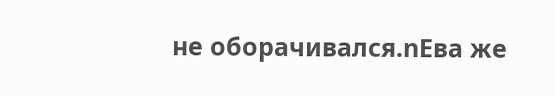не оборачивался.nЕва же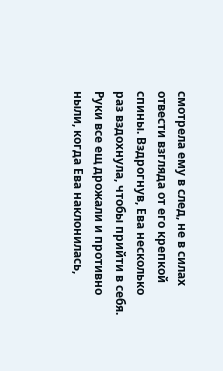смотрела ему в след, не в силах отвести взгляда от его крепкой спины. Вздрогнув, Ева несколько раз вздохнула, чтобы прийти в себя. Руки все ещ дрожали и противно ныли, когда Ева наклонилась,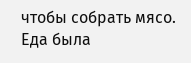чтобы собрать мясо. Еда была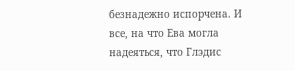безнадежно испорчена. И все, на что Ева могла надеяться, что Глэдис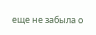еще не забыла о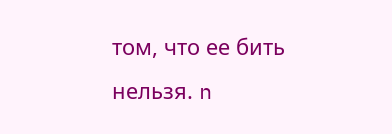том, что ее бить нельзя. n